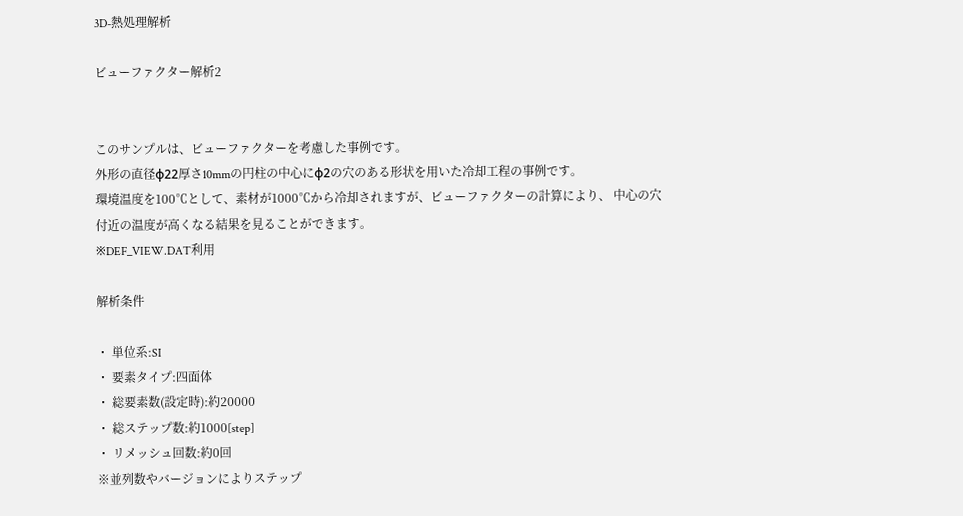3D-熱処理解析

ビューファクター解析2


このサンプルは、ビューファクターを考慮した事例です。
外形の直径φ22厚さ10mmの円柱の中心にφ2の穴のある形状を用いた冷却工程の事例です。
環境温度を100℃として、素材が1000℃から冷却されますが、ビューファクターの計算により、 中心の穴付近の温度が高くなる結果を見ることができます。
※DEF_VIEW.DAT利用

解析条件

・ 単位系:SI
・ 要素タイプ:四面体
・ 総要素数(設定時):約20000
・ 総ステップ数:約1000[step]
・ リメッシュ回数:約0回
※並列数やバージョンによりステップ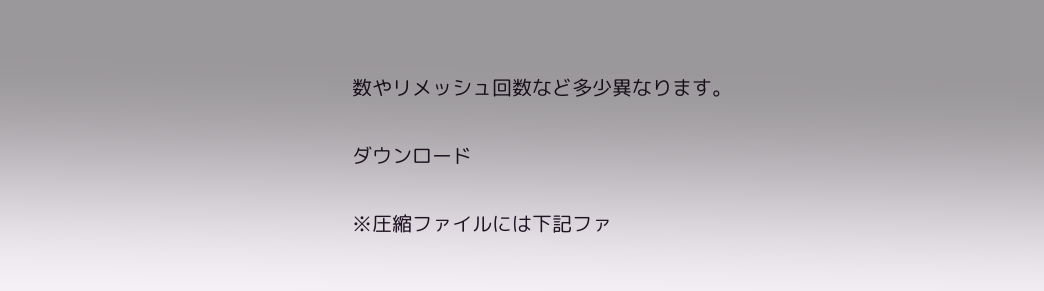数やリメッシュ回数など多少異なります。

ダウンロード

※圧縮ファイルには下記ファ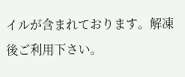イルが含まれております。解凍後ご利用下さい。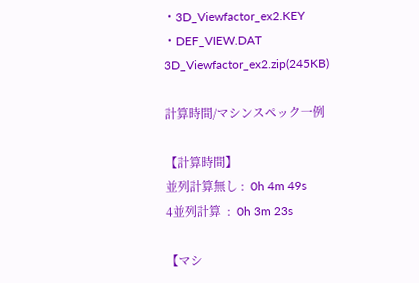・3D_Viewfactor_ex2.KEY
・DEF_VIEW.DAT
3D_Viewfactor_ex2.zip(245KB)

計算時間/マシンスペック一例

【計算時間】
並列計算無し :  0h 4m 49s
4並列計算  :  0h 3m 23s

【マシ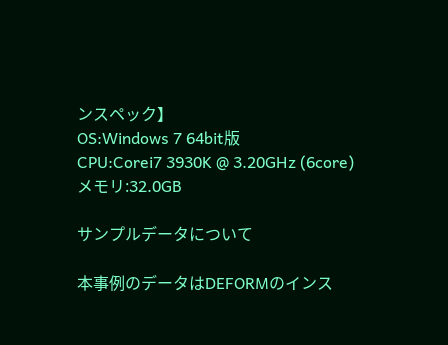ンスペック】
OS:Windows 7 64bit版
CPU:Corei7 3930K @ 3.20GHz (6core)
メモリ:32.0GB

サンプルデータについて

本事例のデータはDEFORMのインス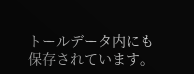トールデータ内にも保存されています。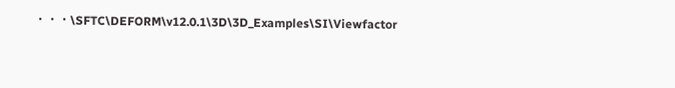・・・\SFTC\DEFORM\v12.0.1\3D\3D_Examples\SI\Viewfactor